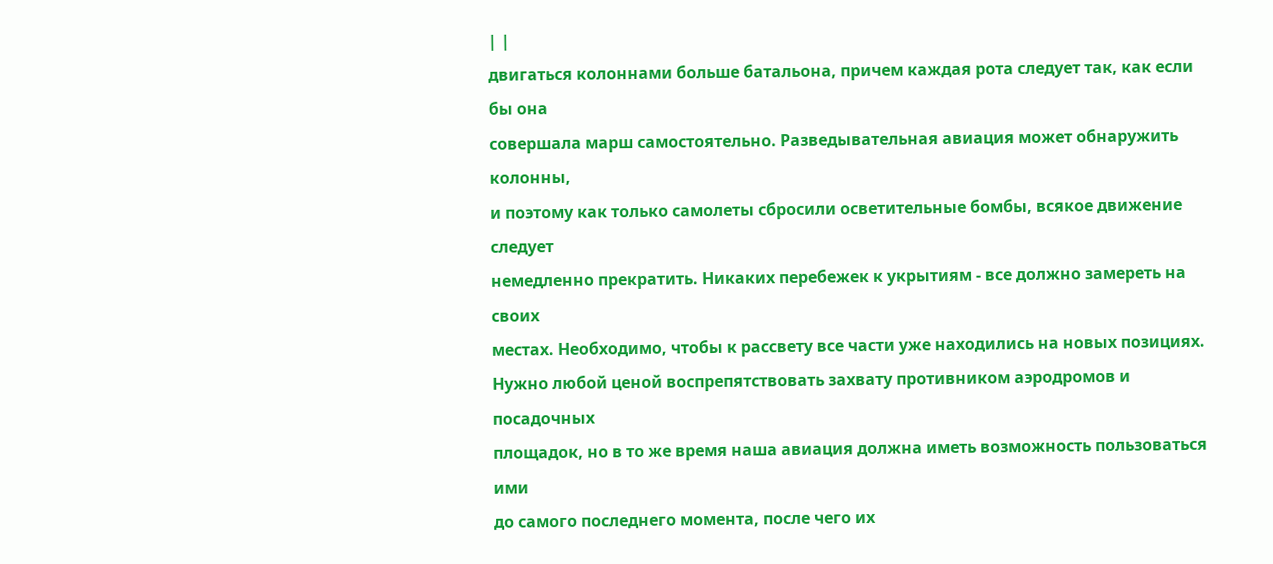| |
двигаться колоннами больше батальона, причем каждая рота следует так, как если
бы она
совершала марш самостоятельно. Разведывательная авиация может обнаружить
колонны,
и поэтому как только самолеты сбросили осветительные бомбы, всякое движение
следует
немедленно прекратить. Никаких перебежек к укрытиям - все должно замереть на
своих
местах. Необходимо, чтобы к рассвету все части уже находились на новых позициях.
Нужно любой ценой воспрепятствовать захвату противником аэродромов и
посадочных
площадок, но в то же время наша авиация должна иметь возможность пользоваться
ими
до самого последнего момента, после чего их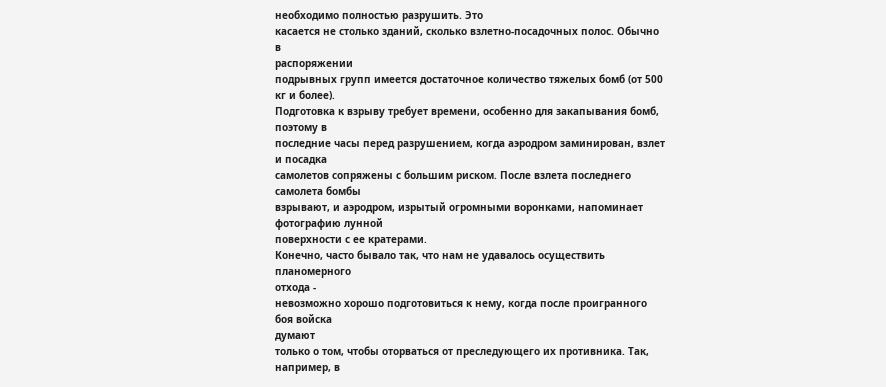необходимо полностью разрушить. Это
касается не столько зданий, сколько взлетно-посадочных полос. Обычно в
распоряжении
подрывных групп имеется достаточное количество тяжелых бомб (от 500 кг и более).
Подготовка к взрыву требует времени, особенно для закапывания бомб, поэтому в
последние часы перед разрушением, когда аэродром заминирован, взлет и посадка
самолетов сопряжены с большим риском. После взлета последнего самолета бомбы
взрывают, и аэродром, изрытый огромными воронками, напоминает фотографию лунной
поверхности с ее кратерами.
Конечно, часто бывало так, что нам не удавалось осуществить планомерного
отхода -
невозможно хорошо подготовиться к нему, когда после проигранного боя войска
думают
только о том, чтобы оторваться от преследующего их противника. Так, например, в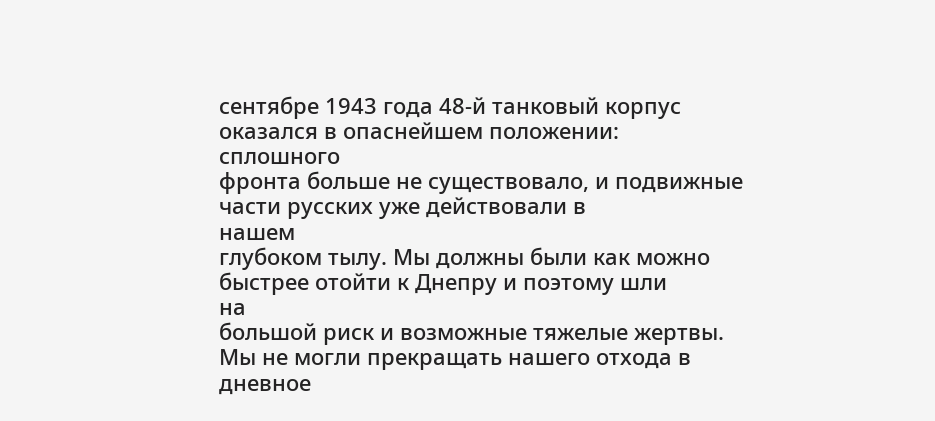сентябре 1943 года 48-й танковый корпус оказался в опаснейшем положении:
сплошного
фронта больше не существовало, и подвижные части русских уже действовали в
нашем
глубоком тылу. Мы должны были как можно быстрее отойти к Днепру и поэтому шли
на
большой риск и возможные тяжелые жертвы. Мы не могли прекращать нашего отхода в
дневное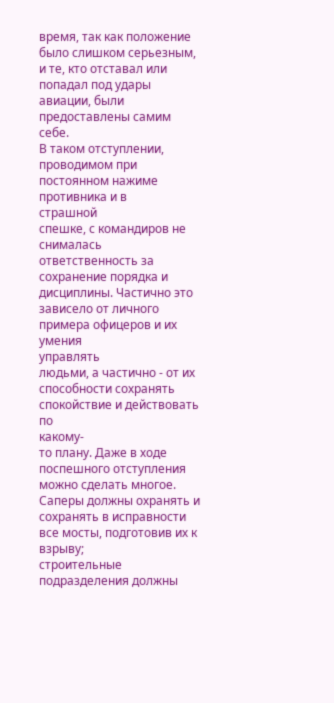время, так как положение было слишком серьезным, и те, кто отставал или
попадал под удары авиации, были предоставлены самим себе.
В таком отступлении, проводимом при постоянном нажиме противника и в
страшной
спешке, с командиров не снималась ответственность за сохранение порядка и
дисциплины. Частично это зависело от личного примера офицеров и их умения
управлять
людьми, а частично - от их способности сохранять спокойствие и действовать по
какому-
то плану. Даже в ходе поспешного отступления можно сделать многое.
Саперы должны охранять и сохранять в исправности все мосты, подготовив их к
взрыву;
строительные подразделения должны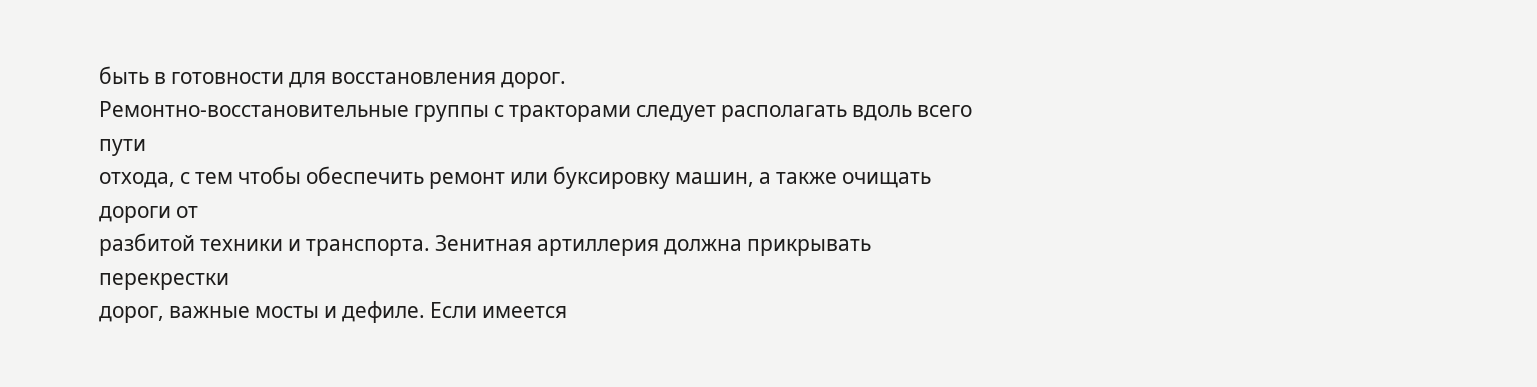быть в готовности для восстановления дорог.
Ремонтно-восстановительные группы с тракторами следует располагать вдоль всего
пути
отхода, с тем чтобы обеспечить ремонт или буксировку машин, а также очищать
дороги от
разбитой техники и транспорта. Зенитная артиллерия должна прикрывать
перекрестки
дорог, важные мосты и дефиле. Если имеется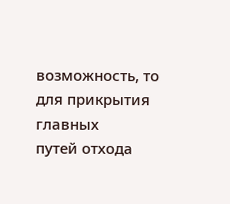возможность, то для прикрытия
главных
путей отхода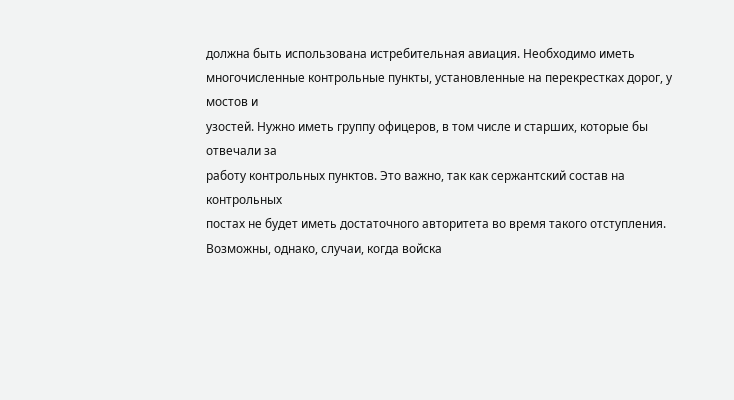должна быть использована истребительная авиация. Необходимо иметь
многочисленные контрольные пункты, установленные на перекрестках дорог, у
мостов и
узостей. Нужно иметь группу офицеров, в том числе и старших, которые бы
отвечали за
работу контрольных пунктов. Это важно, так как сержантский состав на
контрольных
постах не будет иметь достаточного авторитета во время такого отступления.
Возможны, однако, случаи, когда войска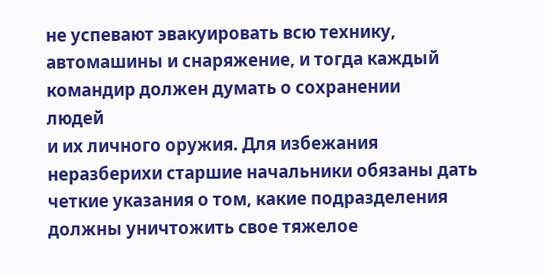не успевают эвакуировать всю технику,
автомашины и снаряжение, и тогда каждый командир должен думать о сохранении
людей
и их личного оружия. Для избежания неразберихи старшие начальники обязаны дать
четкие указания о том, какие подразделения должны уничтожить свое тяжелое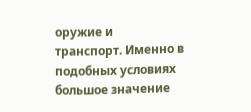оружие и
транспорт. Именно в подобных условиях большое значение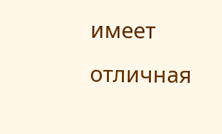имеет отличная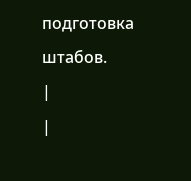подготовка
штабов.
|
|